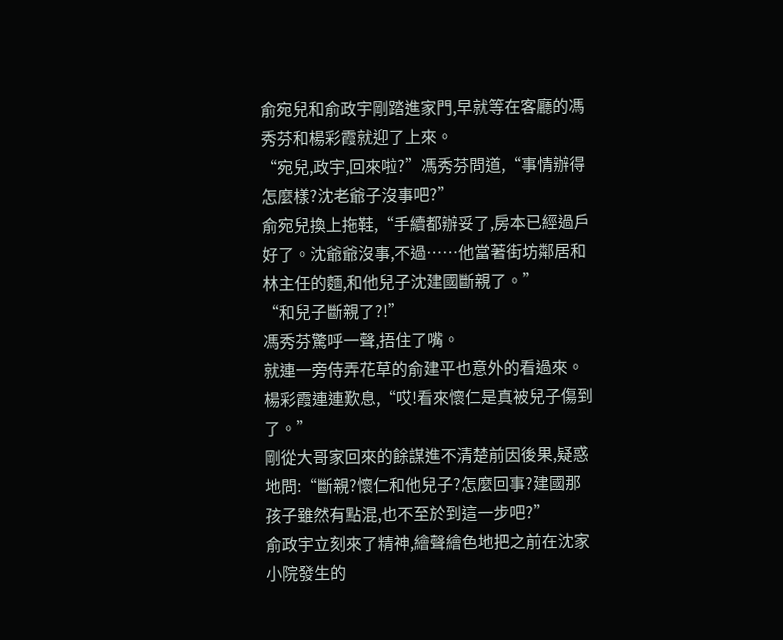俞宛兒和俞政宇剛踏進家門,早就等在客廳的馮秀芬和楊彩霞就迎了上來。
“宛兒,政宇,回來啦?”馮秀芬問道,“事情辦得怎麼樣?沈老爺子沒事吧?”
俞宛兒換上拖鞋,“手續都辦妥了,房本已經過戶好了。沈爺爺沒事,不過……他當著街坊鄰居和林主任的麵,和他兒子沈建國斷親了。”
“和兒子斷親了?!”
馮秀芬驚呼一聲,捂住了嘴。
就連一旁侍弄花草的俞建平也意外的看過來。
楊彩霞連連歎息,“哎!看來懷仁是真被兒子傷到了。”
剛從大哥家回來的餘謀進不清楚前因後果,疑惑地問:“斷親?懷仁和他兒子?怎麼回事?建國那孩子雖然有點混,也不至於到這一步吧?”
俞政宇立刻來了精神,繪聲繪色地把之前在沈家小院發生的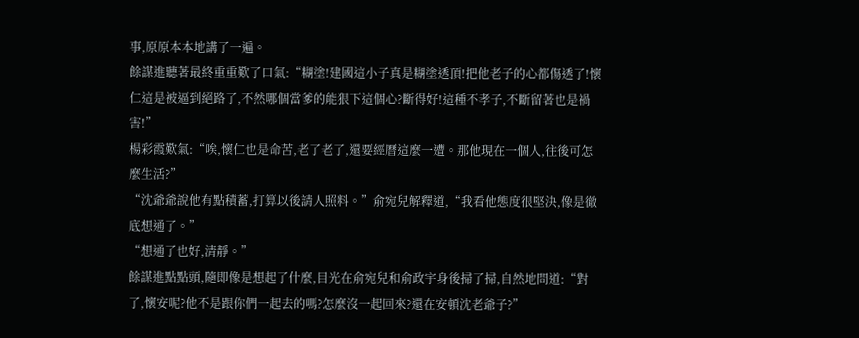事,原原本本地講了一遍。
餘謀進聽著最終重重歎了口氣:“糊塗!建國這小子真是糊塗透頂!把他老子的心都傷透了!懷仁這是被逼到絕路了,不然哪個當爹的能狠下這個心?斷得好!這種不孝子,不斷留著也是禍害!”
楊彩霞歎氣:“唉,懷仁也是命苦,老了老了,還要經曆這麼一遭。那他現在一個人,往後可怎麼生活?”
“沈爺爺說他有點積蓄,打算以後請人照料。”俞宛兒解釋道,“我看他態度很堅決,像是徹底想通了。”
“想通了也好,清靜。”
餘謀進點點頭,隨即像是想起了什麼,目光在俞宛兒和俞政宇身後掃了掃,自然地問道:“對了,懷安呢?他不是跟你們一起去的嗎?怎麼沒一起回來?還在安頓沈老爺子?”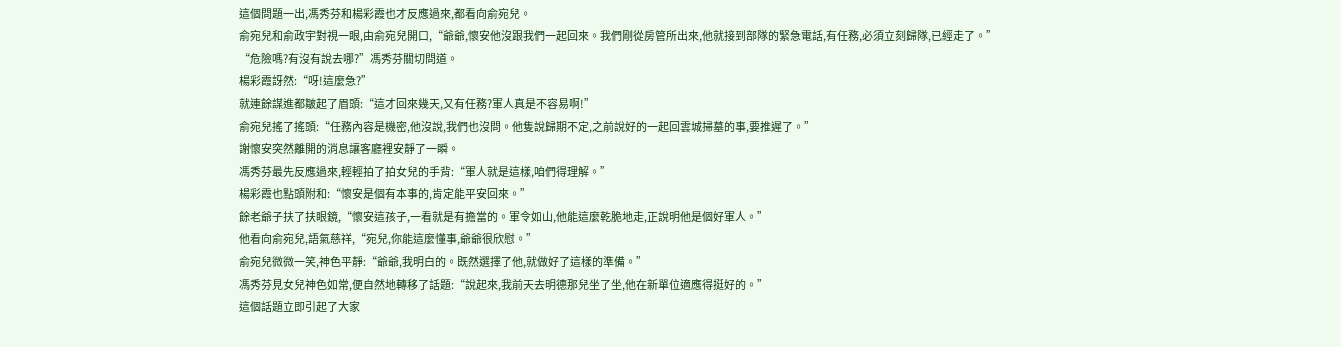這個問題一出,馮秀芬和楊彩霞也才反應過來,都看向俞宛兒。
俞宛兒和俞政宇對視一眼,由俞宛兒開口,“爺爺,懷安他沒跟我們一起回來。我們剛從房管所出來,他就接到部隊的緊急電話,有任務,必須立刻歸隊,已經走了。”
“危險嗎?有沒有說去哪?”馮秀芬關切問道。
楊彩霞訝然:“呀!這麼急?”
就連餘謀進都皺起了眉頭:“這才回來幾天,又有任務?軍人真是不容易啊!”
俞宛兒搖了搖頭:“任務內容是機密,他沒說,我們也沒問。他隻說歸期不定,之前說好的一起回雲城掃墓的事,要推遲了。”
謝懷安突然離開的消息讓客廳裡安靜了一瞬。
馮秀芬最先反應過來,輕輕拍了拍女兒的手背:“軍人就是這樣,咱們得理解。”
楊彩霞也點頭附和:“懷安是個有本事的,肯定能平安回來。”
餘老爺子扶了扶眼鏡,“懷安這孩子,一看就是有擔當的。軍令如山,他能這麼乾脆地走,正說明他是個好軍人。”
他看向俞宛兒,語氣慈祥,“宛兒,你能這麼懂事,爺爺很欣慰。”
俞宛兒微微一笑,神色平靜:“爺爺,我明白的。既然選擇了他,就做好了這樣的準備。”
馮秀芬見女兒神色如常,便自然地轉移了話題:“說起來,我前天去明德那兒坐了坐,他在新單位適應得挺好的。”
這個話題立即引起了大家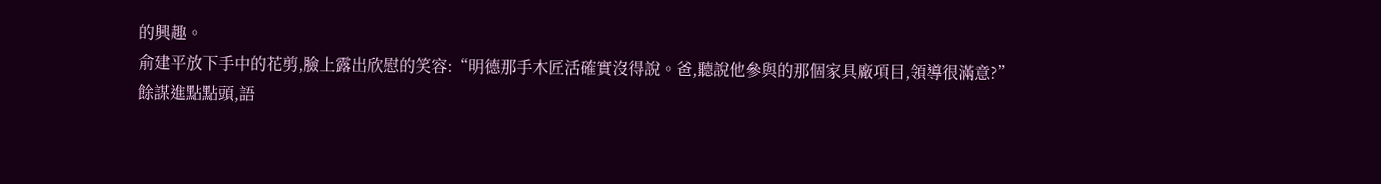的興趣。
俞建平放下手中的花剪,臉上露出欣慰的笑容:“明德那手木匠活確實沒得說。爸,聽說他參與的那個家具廠項目,領導很滿意?”
餘謀進點點頭,語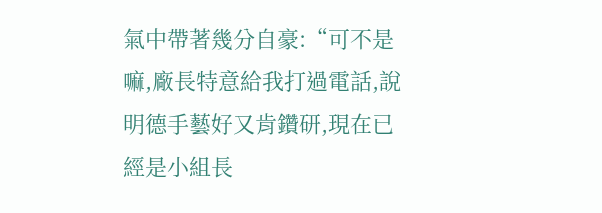氣中帶著幾分自豪:“可不是嘛,廠長特意給我打過電話,說明德手藝好又肯鑽研,現在已經是小組長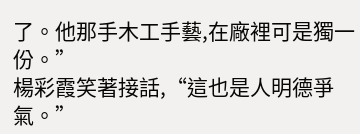了。他那手木工手藝,在廠裡可是獨一份。”
楊彩霞笑著接話,“這也是人明德爭氣。”